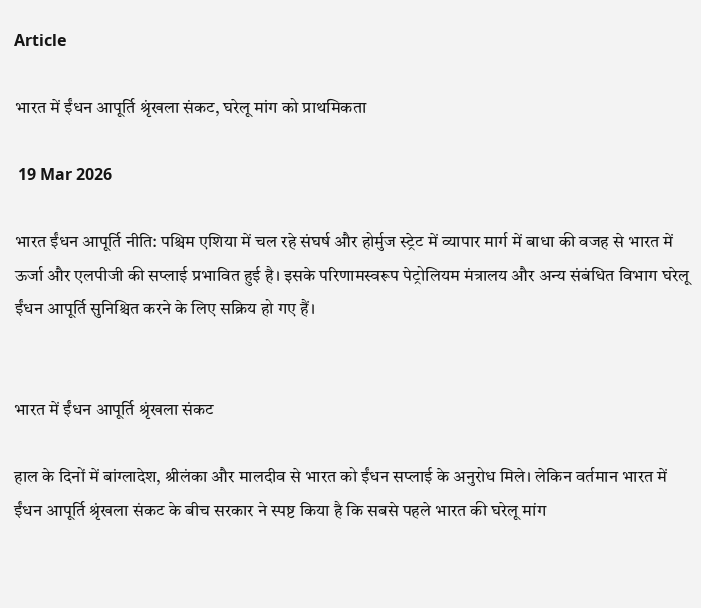Article

भारत में ईंधन आपूर्ति श्रृंखला संकट, घरेलू मांग को प्राथमिकता

 19 Mar 2026

भारत ईंधन आपूर्ति नीति: पश्चिम एशिया में चल रहे संघर्ष और होर्मुज स्ट्रेट में व्यापार मार्ग में बाधा की वजह से भारत में ऊर्जा और एलपीजी की सप्लाई प्रभावित हुई है। इसके परिणामस्वरूप पेट्रोलियम मंत्रालय और अन्य संबंधित विभाग घरेलू ईंधन आपूर्ति सुनिश्चित करने के लिए सक्रिय हो गए हैं।


भारत में ईंधन आपूर्ति श्रृंखला संकट

हाल के दिनों में बांग्लादेश, श्रीलंका और मालदीव से भारत को ईंधन सप्लाई के अनुरोध मिले। लेकिन वर्तमान भारत में ईंधन आपूर्ति श्रृंखला संकट के बीच सरकार ने स्पष्ट किया है कि सबसे पहले भारत की घरेलू मांग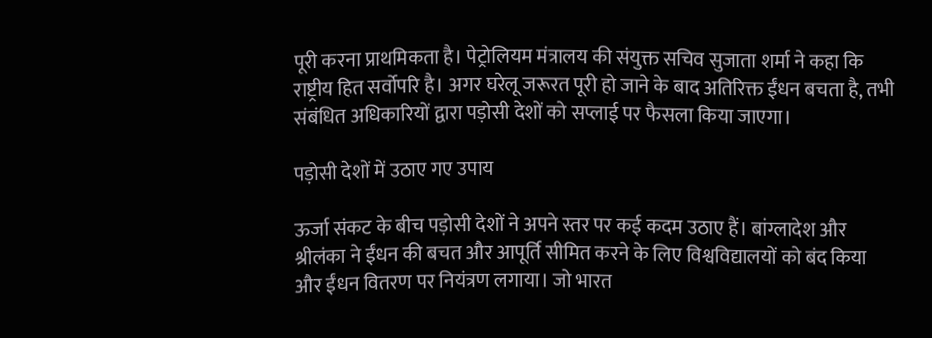पूरी करना प्राथमिकता है। पेट्रोलियम मंत्रालय की संयुक्त सचिव सुजाता शर्मा ने कहा कि राष्ट्रीय हित सर्वोपरि है। अगर घरेलू जरूरत पूरी हो जाने के बाद अतिरिक्त ईंधन बचता है, तभी संबंधित अधिकारियों द्वारा पड़ोसी देशों को सप्लाई पर फैसला किया जाएगा।

पड़ोसी देशों में उठाए गए उपाय

ऊर्जा संकट के बीच पड़ोसी देशों ने अपने स्तर पर कई कदम उठाए हैं। बांग्लादेश और श्रीलंका ने ईंधन की बचत और आपूर्ति सीमित करने के लिए विश्वविद्यालयों को बंद किया और ईंधन वितरण पर नियंत्रण लगाया। जो भारत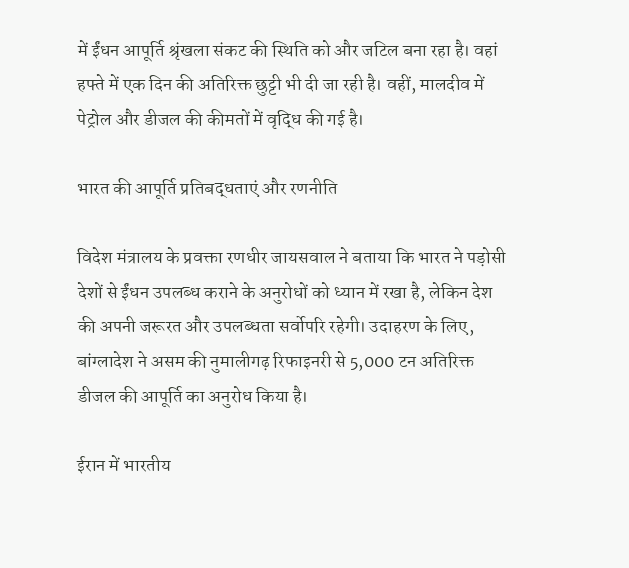में ईंधन आपूर्ति श्रृंखला संकट की स्थिति को और जटिल बना रहा है। वहां हफ्ते में एक दिन की अतिरिक्त छुट्टी भी दी जा रही है। वहीं, मालदीव में पेट्रोल और डीजल की कीमतों में वृद्धि की गई है।

भारत की आपूर्ति प्रतिबद्धताएं और रणनीति

विदेश मंत्रालय के प्रवक्ता रणधीर जायसवाल ने बताया कि भारत ने पड़ोसी देशों से ईंधन उपलब्ध कराने के अनुरोधों को ध्यान में रखा है, लेकिन देश की अपनी जरूरत और उपलब्धता सर्वोपरि रहेगी। उदाहरण के लिए, बांग्लादेश ने असम की नुमालीगढ़ रिफाइनरी से 5,000 टन अतिरिक्त डीजल की आपूर्ति का अनुरोध किया है।

ईरान में भारतीय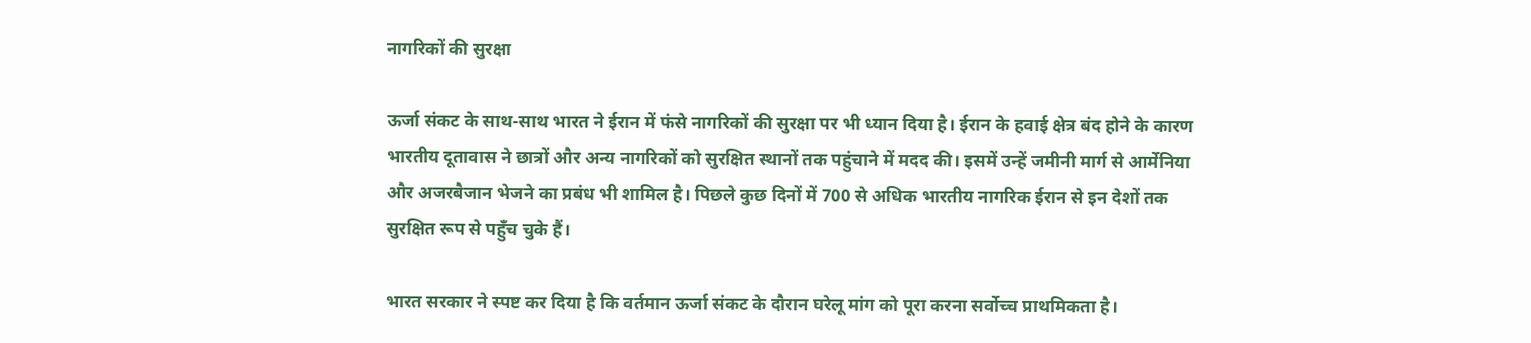नागरिकों की सुरक्षा

ऊर्जा संकट के साथ-साथ भारत ने ईरान में फंसे नागरिकों की सुरक्षा पर भी ध्यान दिया है। ईरान के हवाई क्षेत्र बंद होने के कारण भारतीय दूतावास ने छात्रों और अन्य नागरिकों को सुरक्षित स्थानों तक पहुंचाने में मदद की। इसमें उन्हें जमीनी मार्ग से आर्मेनिया और अजरबैजान भेजने का प्रबंध भी शामिल है। पिछले कुछ दिनों में 700 से अधिक भारतीय नागरिक ईरान से इन देशों तक सुरक्षित रूप से पहुँच चुके हैं।

भारत सरकार ने स्पष्ट कर दिया है कि वर्तमान ऊर्जा संकट के दौरान घरेलू मांग को पूरा करना सर्वोच्च प्राथमिकता है।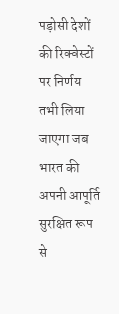पड़ोसी देशों की रिक्वेस्टों पर निर्णय तभी लिया जाएगा जब भारत की अपनी आपूर्ति सुरक्षित रूप से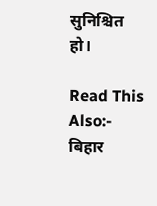सुनिश्चित हो।

Read This Also:- बिहार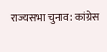राज्यसभा चुनाव: कांग्रेस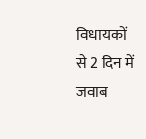विधायकों से 2 दिन में जवाब